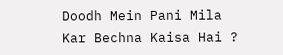Doodh Mein Pani Mila Kar Bechna Kaisa Hai ?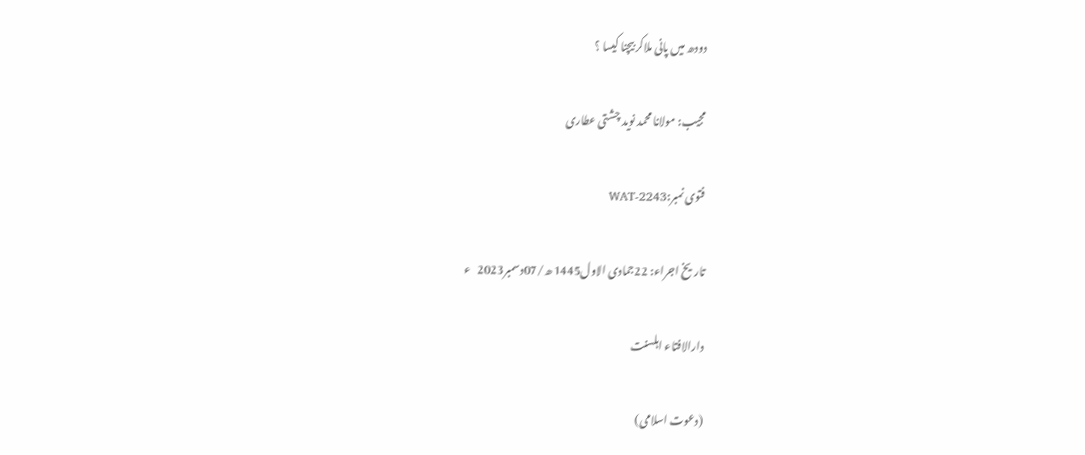دودھ میں پانی ملاکر بیچنا کیسا ؟

مجیب: مولانا محمد نوید چشتی عطاری

فتوی نمبر:WAT-2243

تاریخ اجراء: 22جمادی الاول1445 ھ/07دسمبر2023   ء

دارالافتاء اہلسنت

(دعوت اسلامی)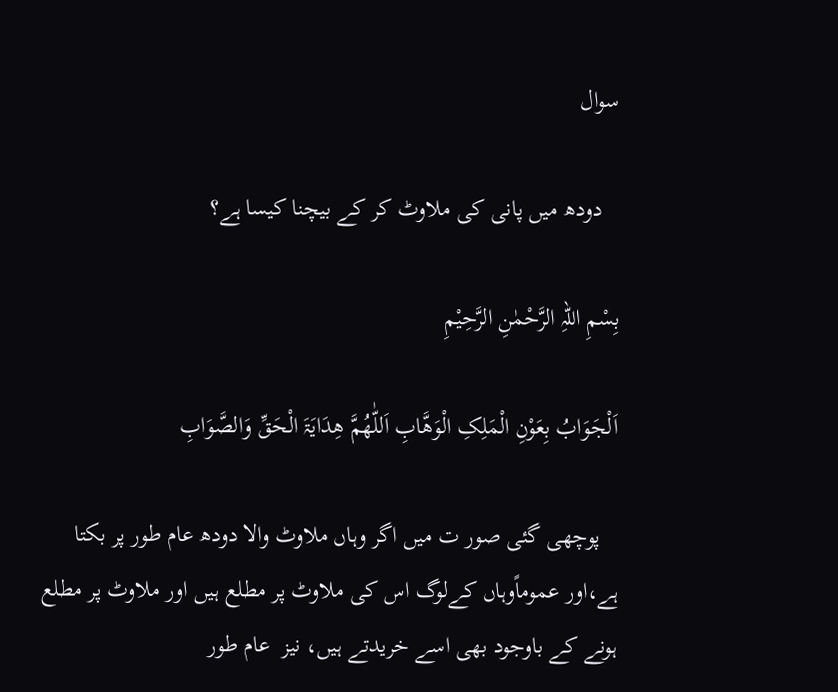سوال

   دودھ میں پانی کی ملاوٹ کر کے بیچنا کیسا ہے؟

بِسْمِ اللہِ الرَّحْمٰنِ الرَّحِیْمِ

اَلْجَوَابُ بِعَوْنِ الْمَلِکِ الْوَھَّابِ اَللّٰھُمَّ ھِدَایَۃَ الْحَقِّ وَالصَّوَابِ

   پوچھی گئی صور ت میں اگر وہاں ملاوٹ والا دودھ عام طور پر بکتا ہے،اور عموماًوہاں کےلوگ اس کی ملاوٹ پر مطلع ہیں اور ملاوٹ پر مطلع ہونے کے باوجود بھی اسے خریدتے ہیں، نیز  عام طور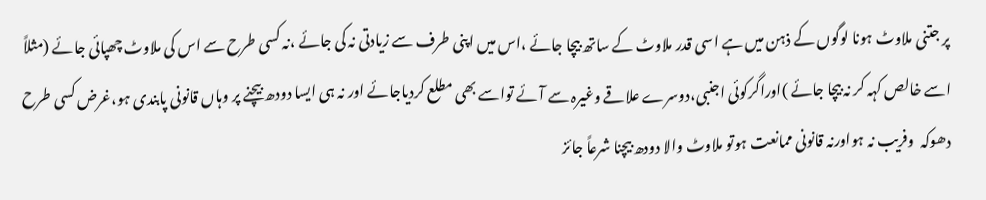پر جتنی ملاوٹ ہونا لوگوں کے ذہن میں ہے اسی قدر ملاوٹ کے ساتھ بیچا جائے ،اس میں اپنی طرف سے زیادتی نہ کی جائے ،نہ کسی طرح سے اس کی ملاوٹ چھپائی جائے (مثلاً اسے خالص کہہ کر نہ بیچا جائے )اوراگرکوئی اجنبی،دوسرے علاقے وغیرہ سے آئے تواسے بھی مطلع کردیاجائے اور نہ ہی ایسا دودھ بیچنے پر وہاں قانونی پابندی ہو،غرض کسی طرح دھوکہ  وفریب نہ ہواورنہ قانونی ممانعت ہوتو ملاوٹ والا دودھ بیچنا شرعاً جائز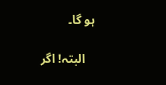ہو گا۔

   البتہ! اگر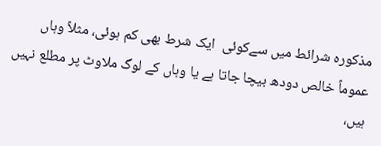مذکورہ شرائط میں سےکوئی  ایک شرط بھی کم ہوئی، مثلاً وہاں عموماً خالص دودھ بیچا جاتا ہے یا وہاں کے لوگ ملاوٹ پر مطلع نہیں ہیں،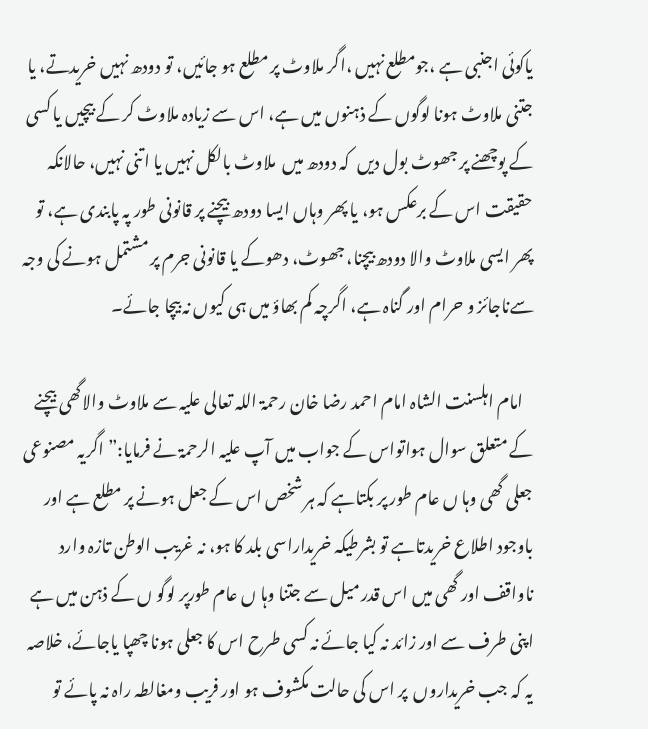یاکوئی اجنبی ہے ،جومطلع نہیں ،اگر ملاوٹ پر مطلع ہو جائیں، تو دودھ نہیں خریدتے، یا جتنی ملاوٹ ہونا لوگوں کے ذہنوں میں ہے، اس سے زیادہ ملاوٹ کر کے بیچیں یا کسی کے پوچھنے پر جھوٹ بول دیں  کہ دودھ میں  ملاوٹ بالکل نہیں یا اتنی نہیں، حالانکہ حقیقت اس کے برعکس ہو، یا پھر وہاں ایسا دودھ بیچنے پر قانونی طور پہ پابندی ہے، تو پھر ایسی ملاوٹ والا دودھ بیچنا، جھوٹ، دھوکے یا قانونی جرم پر مشتمل ہونے کی وجہ  سےناجائز و حرام اور گناہ ہے، اگرچہ کم بھاؤ میں ہی کیوں نہ بیچا جائے۔

   امام اہلسنت الشاہ امام احمد رضا خان رحمۃ اللہ تعالی علیہ سے ملاوٹ والاگھی بیچنے کے متعلق سوال ہواتواس کے جواب میں آپ علیہ الرحمۃ نے فرمایا:” اگریہ مصنوعی جعلی گھی وہا ں عام طور پر بکتاہے کہ ہر شخص اس کے جعل ہونے پر مطلع ہے اور باوجود اطلاع خریدتاہے تو بشرطیکہ خریداراسی بلد کا ہو، نہ غریب الوطن تازہ وارد ناواقف اور گھی میں اس قدر میل سے جتنا وہا ں عام طورپر لوگو ں کے ذہن میں ہے اپنی طرف سے اور زائد نہ کیا جائے نہ کسی طرح اس کا جعلی ہونا چھپا یاجائے، خلاصہ یہ کہ جب خریداروں  پر اس کی حالت مکشوف ہو اور فریب ومغالطہ راہ نہ پائے تو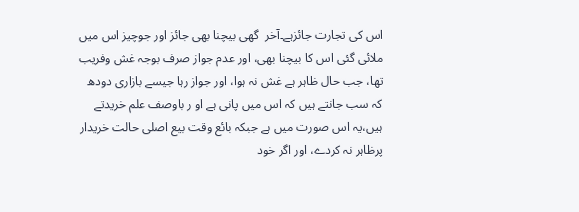اس کی تجارت جائزہے۔آخر  گھی بیچنا بھی جائز اور جوچیز اس میں ملائی گئی اس کا بیچنا بھی، اور عدم جواز صرف بوجہ غش وفریب تھا، جب حال ظاہر ہے غش نہ ہوا، اور جواز رہا جیسے بازاری دودھ کہ سب جانتے ہیں کہ اس میں پانی ہے او ر باوصف علم خریدتے ہیں،یہ اس صورت میں ہے جبکہ بائع وقت بیع اصلی حالت خریدار پرظاہر نہ کردے، اور اگر خود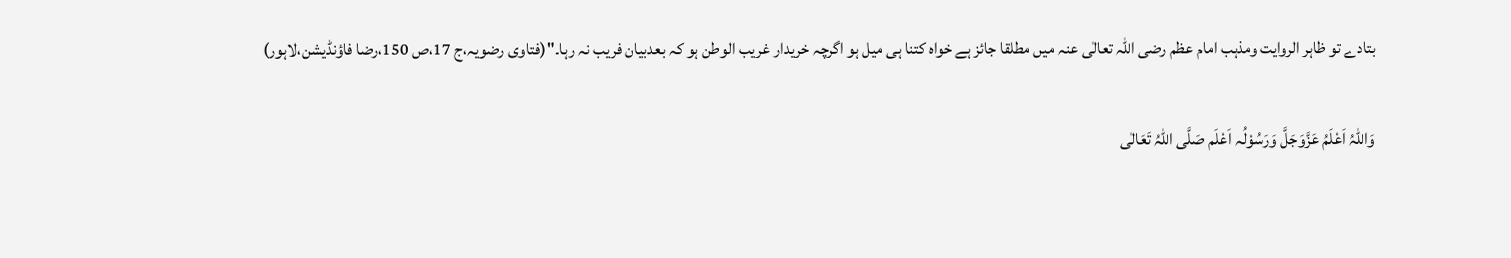بتادے تو ظاہر الروایت ومذہب امام عظم رضی اللہ تعالٰی عنہ میں مطلقا جائز ہے خواہ کتنا ہی میل ہو اگرچہ خریدار غریب الوطن ہو کہ بعدبیان فریب نہ رہا۔"(فتاوی رضویہ،ج 17،ص 150،رضا فاؤنڈیشن،لاہور)

وَاللہُ اَعْلَمُ عَزَّوَجَلَّ وَرَسُوْلُہ اَعْلَم صَلَّی اللّٰہُ تَعَالٰی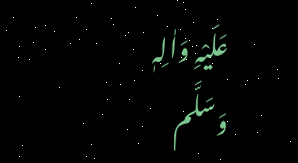عَلَیْہِ وَاٰلِہٖ وَسَلَّم